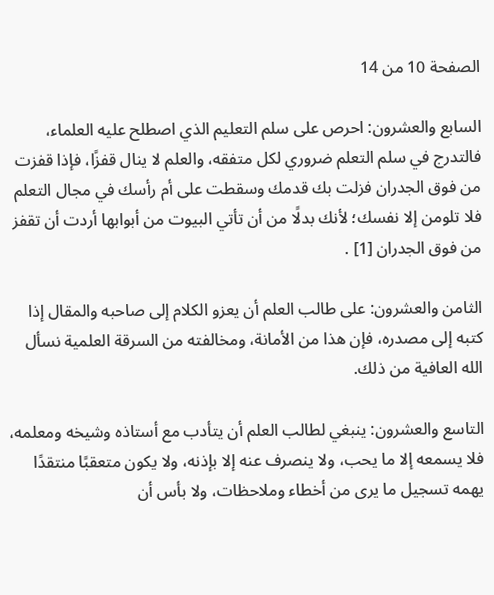الصفحة 10 من 14

السابع والعشرون: احرص على سلم التعليم الذي اصطلح عليه العلماء، فالتدرج في سلم التعلم ضروري لكل متفقه، والعلم لا ينال قفزًا، فإذا قفزت من فوق الجدران فزلت بك قدمك وسقطت على أم رأسك في مجال التعلم فلا تلومن إلا نفسك؛ لأنك بدلًا من أن تأتي البيوت من أبوابها أردت أن تقفز من فوق الجدران [1] .

الثامن والعشرون: على طالب العلم أن يعزو الكلام إلى صاحبه والمقال إذا كتبه إلى مصدره، فإن هذا من الأمانة، ومخالفته من السرقة العلمية نسأل الله العافية من ذلك.

التاسع والعشرون: ينبغي لطالب العلم أن يتأدب مع أستاذه وشيخه ومعلمه، فلا يسمعه إلا ما يحب، ولا ينصرف عنه إلا بإذنه، ولا يكون متعقبًا منتقدًا يهمه تسجيل ما يرى من أخطاء وملاحظات، ولا بأس أن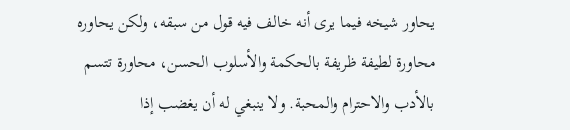يحاور شيخه فيما يرى أنه خالف فيه قول من سبقه، ولكن يحاوره محاورة لطيفة ظريفة بالحكمة والأسلوب الحسن، محاورة تتسم بالأدب والاحترام والمحبة. ولا ينبغي له أن يغضب إذا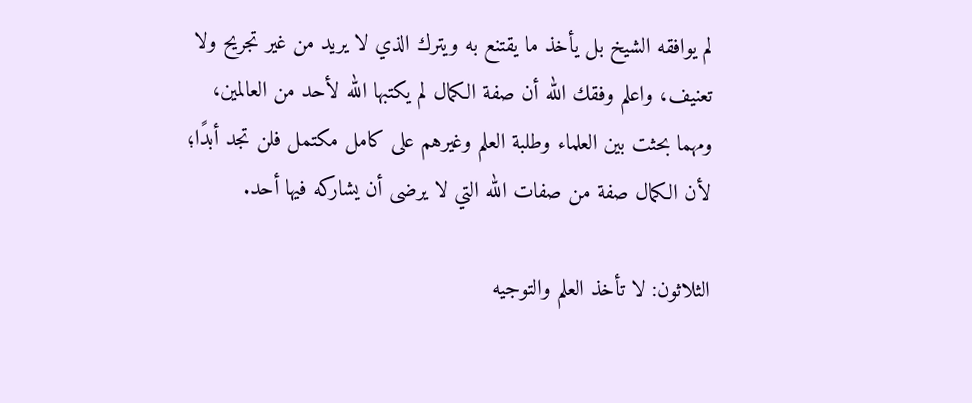لم يوافقه الشيخ بل يأخذ ما يقتنع به ويترك الذي لا يريد من غير تجريح ولا تعنيف، واعلم وفقك الله أن صفة الكمال لم يكتبها الله لأحد من العالمين، ومهما بحثت بين العلماء وطلبة العلم وغيرهم على كامل مكتمل فلن تجد أبدًا؛ لأن الكمال صفة من صفات الله التي لا يرضى أن يشاركه فيها أحد.

الثلاثون: لا تأخذ العلم والتوجيه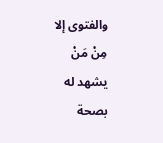والفتوى إلا مِنْ مَنْ يشهد له بصحة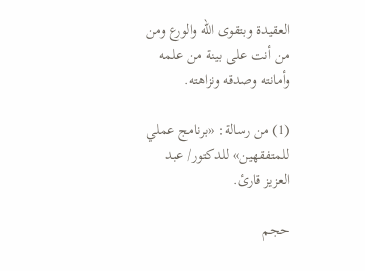العقيدة وبتقوى الله والورع ومن من أنت على بينة من علمه وأمانته وصدقه ونزاهته.

(1) من رسالة: «برنامج عملي للمتفقهين» للدكتور/ عبد العزيز قارئ.

حجم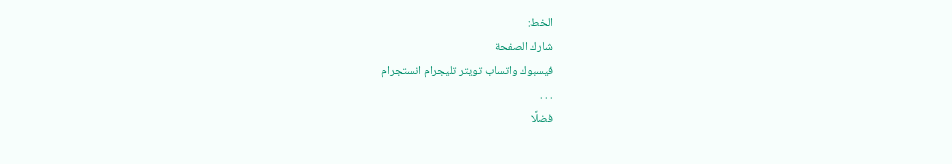الخط:
شارك الصفحة
فيسبوك واتساب تويتر تليجرام انستجرام
. . .
فضلًا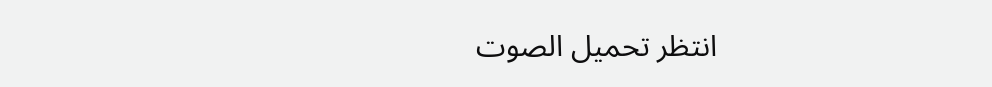انتظر تحميل الصوت